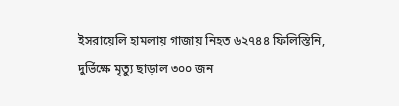ইসরায়েলি হামলায় গাজায় নিহত ৬২৭৪৪ ফিলিস্তিনি, দুর্ভিক্ষে মৃত্যু ছাড়াল ৩০০ জন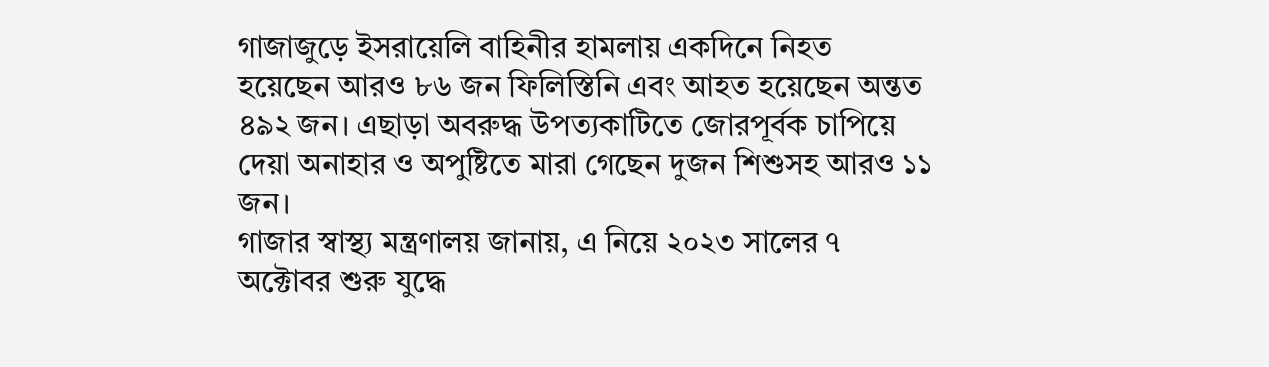গাজাজুড়ে ইসরায়েলি বাহিনীর হামলায় একদিনে নিহত হয়েছেন আরও ৮৬ জন ফিলিস্তিনি এবং আহত হয়েছেন অন্তত ৪৯২ জন। এছাড়া অবরুদ্ধ উপত্যকাটিতে জোরপূর্বক চাপিয়ে দেয়া অনাহার ও অপুষ্টিতে মারা গেছেন দুজন শিশুসহ আরও ১১ জন।
গাজার স্বাস্থ্য মন্ত্রণালয় জানায়, এ নিয়ে ২০২৩ সালের ৭ অক্টোবর শুরু যুদ্ধে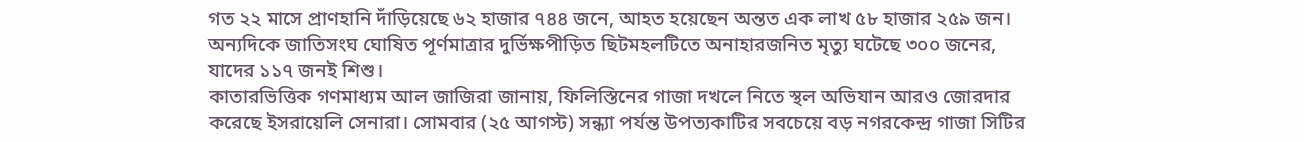গত ২২ মাসে প্রাণহানি দাঁড়িয়েছে ৬২ হাজার ৭৪৪ জনে, আহত হয়েছেন অন্তত এক লাখ ৫৮ হাজার ২৫৯ জন। অন্যদিকে জাতিসংঘ ঘোষিত পূর্ণমাত্রার দুর্ভিক্ষপীড়িত ছিটমহলটিতে অনাহারজনিত মৃত্যু ঘটেছে ৩০০ জনের, যাদের ১১৭ জনই শিশু।
কাতারভিত্তিক গণমাধ্যম আল জাজিরা জানায়, ফিলিস্তিনের গাজা দখলে নিতে স্থল অভিযান আরও জোরদার করেছে ইসরায়েলি সেনারা। সোমবার (২৫ আগস্ট) সন্ধ্যা পর্যন্ত উপত্যকাটির সবচেয়ে বড় নগরকেন্দ্র গাজা সিটির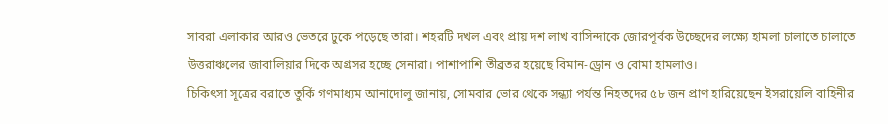সাবরা এলাকার আরও ভেতরে ঢুকে পড়েছে তারা। শহরটি দখল এবং প্রায় দশ লাখ বাসিন্দাকে জোরপূর্বক উচ্ছেদের লক্ষ্যে হামলা চালাতে চালাতে উত্তরাঞ্চলের জাবালিয়ার দিকে অগ্রসর হচ্ছে সেনারা। পাশাপাশি তীব্রতর হয়েছে বিমান-ড্রোন ও বোমা হামলাও।
চিকিৎসা সূত্রের বরাতে তুর্কি গণমাধ্যম আনাদোলু জানায়, সোমবার ভোর থেকে সন্ধ্যা পর্যন্ত নিহতদের ৫৮ জন প্রাণ হারিয়েছেন ইসরায়েলি বাহিনীর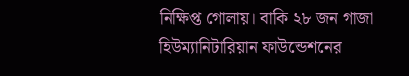নিক্ষিপ্ত গোলায়। বাকি ২৮ জন গাজা হিউম্যানিটারিয়ান ফাউন্ডেশনের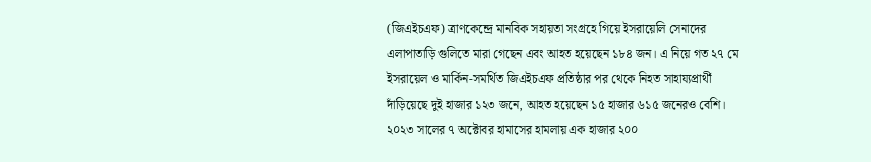(জিএইচএফ) ত্রাণকেন্দ্রে মানবিক সহায়তা সংগ্রহে গিয়ে ইসরায়েলি সেনাদের এলাপাতাড়ি গুলিতে মারা গেছেন এবং আহত হয়েছেন ১৮৪ জন। এ নিয়ে গত ২৭ মে ইসরায়েল ও মার্কিন-সমর্থিত জিএইচএফ প্রতিষ্ঠার পর থেকে নিহত সাহায্যপ্রার্থী দাঁড়িয়েছে দুই হাজার ১২৩ জনে, আহত হয়েছেন ১৫ হাজার ৬১৫ জনেরও বেশি।
২০২৩ সালের ৭ অক্টোবর হামাসের হামলায় এক হাজার ২০০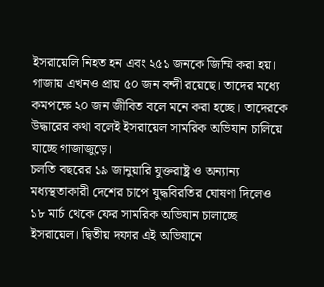ইসরায়েলি নিহত হন এবং ২৫১ জনকে জিম্মি করা হয়। গাজায় এখনও প্রায় ৫০ জন বন্দী রয়েছে। তাদের মধ্যে কমপক্ষে ২০ জন জীবিত বলে মনে করা হচ্ছে। তাদেরকে উদ্ধারের কথা বলেই ইসরায়েল সামরিক অভিযান চালিয়ে যাচ্ছে গাজাজুড়ে।
চলতি বছরের ১৯ জানুয়ারি যুক্তরাষ্ট্র ও অন্যান্য মধ্যস্থতাকারী দেশের চাপে যুদ্ধবিরতির ঘোষণা দিলেও ১৮ মার্চ থেকে ফের সামরিক অভিযান চালাচ্ছে ইসরায়েল। দ্বিতীয় দফার এই অভিযানে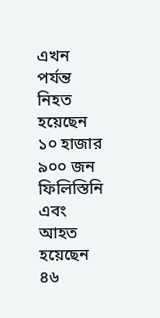এখন পর্যন্ত নিহত হয়েছেন ১০ হাজার ৯০০ জন ফিলিস্তিনি এবং আহত হয়েছেন ৪৬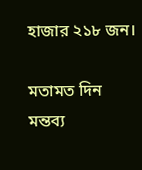হাজার ২১৮ জন।

মতামত দিন
মন্তব্য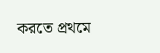করতে প্রথমে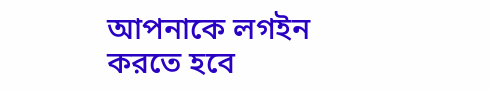আপনাকে লগইন করতে হবে